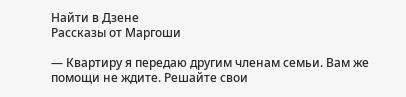Найти в Дзене
Рассказы от Маргоши

— Квартиру я передаю другим членам семьи. Вам же помощи не ждите. Решайте свои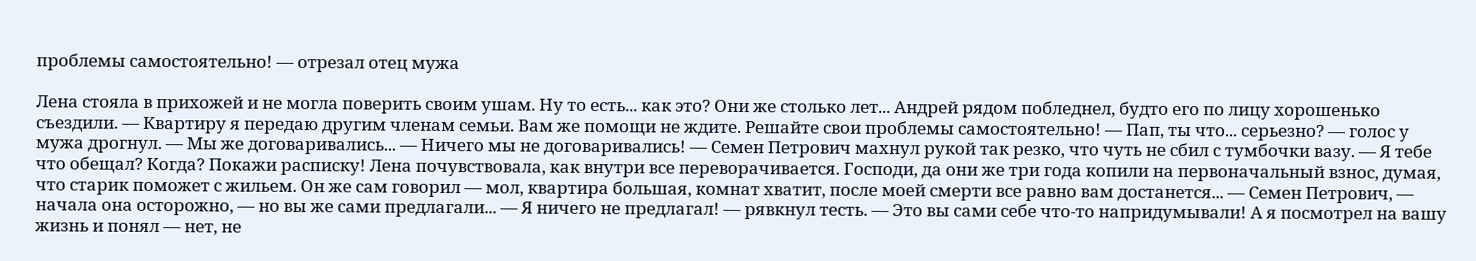проблемы самостоятельно! — отрезал отец мужа

Лена стояла в прихожей и не могла поверить своим ушам. Ну то есть... как это? Они же столько лет... Андрей рядом побледнел, будто его по лицу хорошенько съездили. — Квартиру я передаю другим членам семьи. Вам же помощи не ждите. Решайте свои проблемы самостоятельно! — Пап, ты что... серьезно? — голос у мужа дрогнул. — Мы же договаривались... — Ничего мы не договаривались! — Семен Петрович махнул рукой так резко, что чуть не сбил с тумбочки вазу. — Я тебе что обещал? Когда? Покажи расписку! Лена почувствовала, как внутри все переворачивается. Господи, да они же три года копили на первоначальный взнос, думая, что старик поможет с жильем. Он же сам говорил — мол, квартира большая, комнат хватит, после моей смерти все равно вам достанется... — Семен Петрович, — начала она осторожно, — но вы же сами предлагали... — Я ничего не предлагал! — рявкнул тесть. — Это вы сами себе что-то напридумывали! А я посмотрел на вашу жизнь и понял — нет, не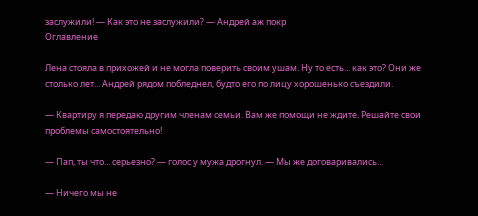заслужили! — Как это не заслужили? — Андрей аж покр
Оглавление

Лена стояла в прихожей и не могла поверить своим ушам. Ну то есть... как это? Они же столько лет... Андрей рядом побледнел, будто его по лицу хорошенько съездили.

— Квартиру я передаю другим членам семьи. Вам же помощи не ждите. Решайте свои проблемы самостоятельно!

— Пап, ты что... серьезно? — голос у мужа дрогнул. — Мы же договаривались...

— Ничего мы не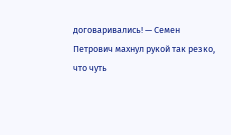договаривались! — Семен Петрович махнул рукой так резко, что чуть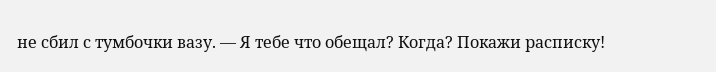не сбил с тумбочки вазу. — Я тебе что обещал? Когда? Покажи расписку!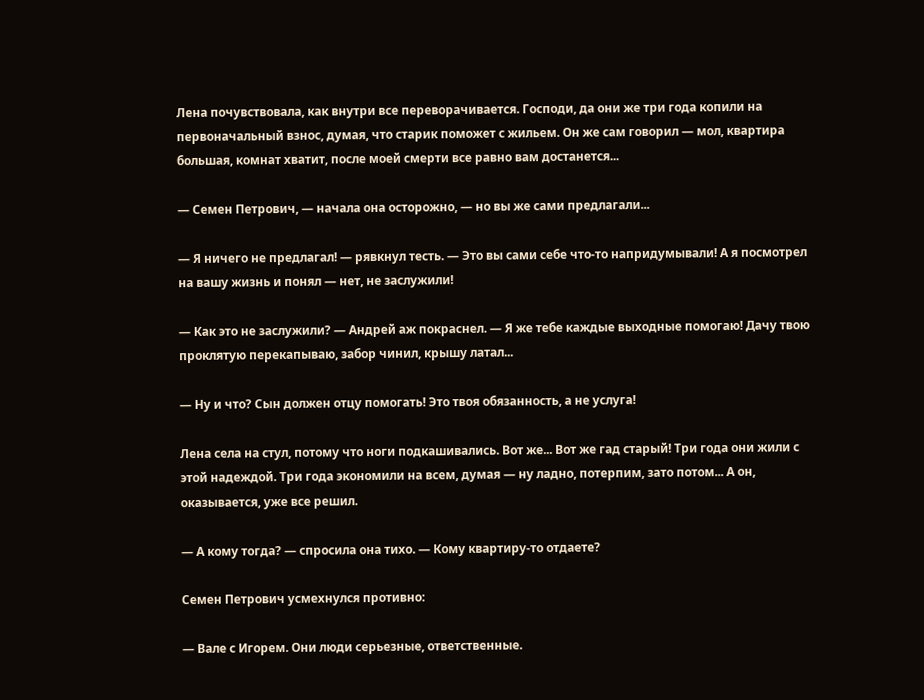Лена почувствовала, как внутри все переворачивается. Господи, да они же три года копили на первоначальный взнос, думая, что старик поможет с жильем. Он же сам говорил — мол, квартира большая, комнат хватит, после моей смерти все равно вам достанется...

— Семен Петрович, — начала она осторожно, — но вы же сами предлагали...

— Я ничего не предлагал! — рявкнул тесть. — Это вы сами себе что-то напридумывали! А я посмотрел на вашу жизнь и понял — нет, не заслужили!

— Как это не заслужили? — Андрей аж покраснел. — Я же тебе каждые выходные помогаю! Дачу твою проклятую перекапываю, забор чинил, крышу латал...

— Ну и что? Сын должен отцу помогать! Это твоя обязанность, а не услуга!

Лена села на стул, потому что ноги подкашивались. Вот же... Вот же гад старый! Три года они жили с этой надеждой. Три года экономили на всем, думая — ну ладно, потерпим, зато потом... А он, оказывается, уже все решил.

— А кому тогда? — спросила она тихо. — Кому квартиру-то отдаете?

Семен Петрович усмехнулся противно:

— Вале с Игорем. Они люди серьезные, ответственные.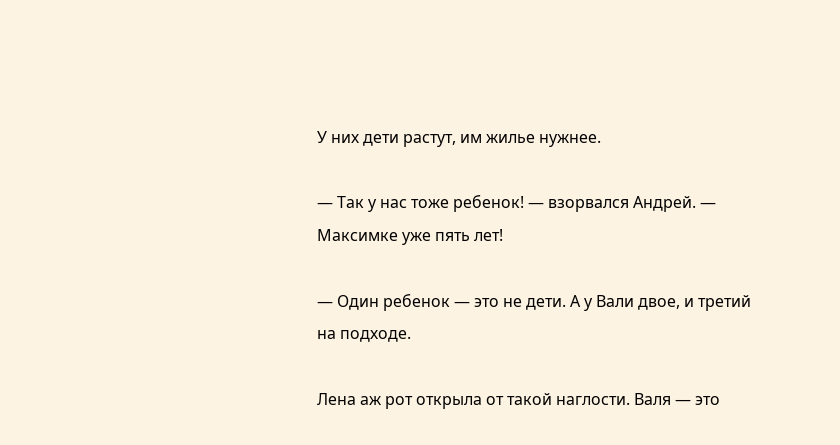У них дети растут, им жилье нужнее.

— Так у нас тоже ребенок! — взорвался Андрей. — Максимке уже пять лет!

— Один ребенок — это не дети. А у Вали двое, и третий на подходе.

Лена аж рот открыла от такой наглости. Валя — это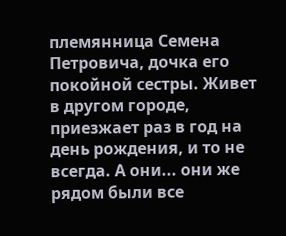племянница Семена Петровича, дочка его покойной сестры. Живет в другом городе, приезжает раз в год на день рождения, и то не всегда. А они... они же рядом были все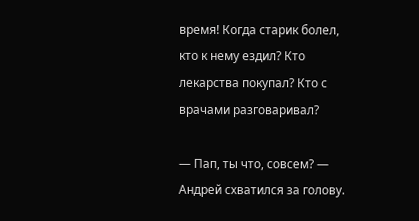время! Когда старик болел, кто к нему ездил? Кто лекарства покупал? Кто с врачами разговаривал?

— Пап, ты что, совсем? — Андрей схватился за голову.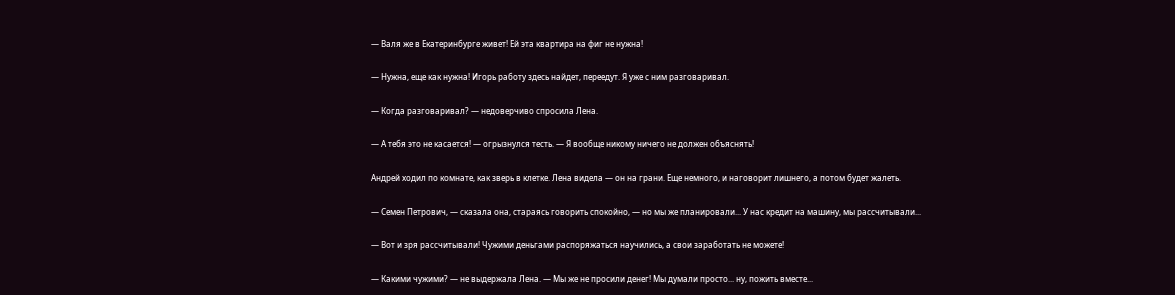— Валя же в Екатеринбурге живет! Ей эта квартира на фиг не нужна!

— Нужна, еще как нужна! Игорь работу здесь найдет, переедут. Я уже с ним разговаривал.

— Когда разговаривал? — недоверчиво спросила Лена.

— А тебя это не касается! — огрызнулся тесть. — Я вообще никому ничего не должен объяснять!

Андрей ходил по комнате, как зверь в клетке. Лена видела — он на грани. Еще немного, и наговорит лишнего, а потом будет жалеть.

— Семен Петрович, — сказала она, стараясь говорить спокойно, — но мы же планировали... У нас кредит на машину, мы рассчитывали...

— Вот и зря рассчитывали! Чужими деньгами распоряжаться научились, а свои заработать не можете!

— Какими чужими? — не выдержала Лена. — Мы же не просили денег! Мы думали просто... ну, пожить вместе...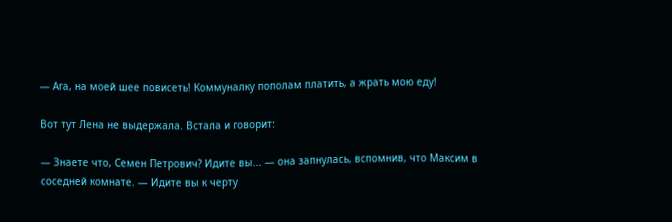— Ага, на моей шее повисеть! Коммуналку пополам платить, а жрать мою еду!

Вот тут Лена не выдержала. Встала и говорит:

— Знаете что, Семен Петрович? Идите вы... — она запнулась, вспомнив, что Максим в соседней комнате. — Идите вы к черту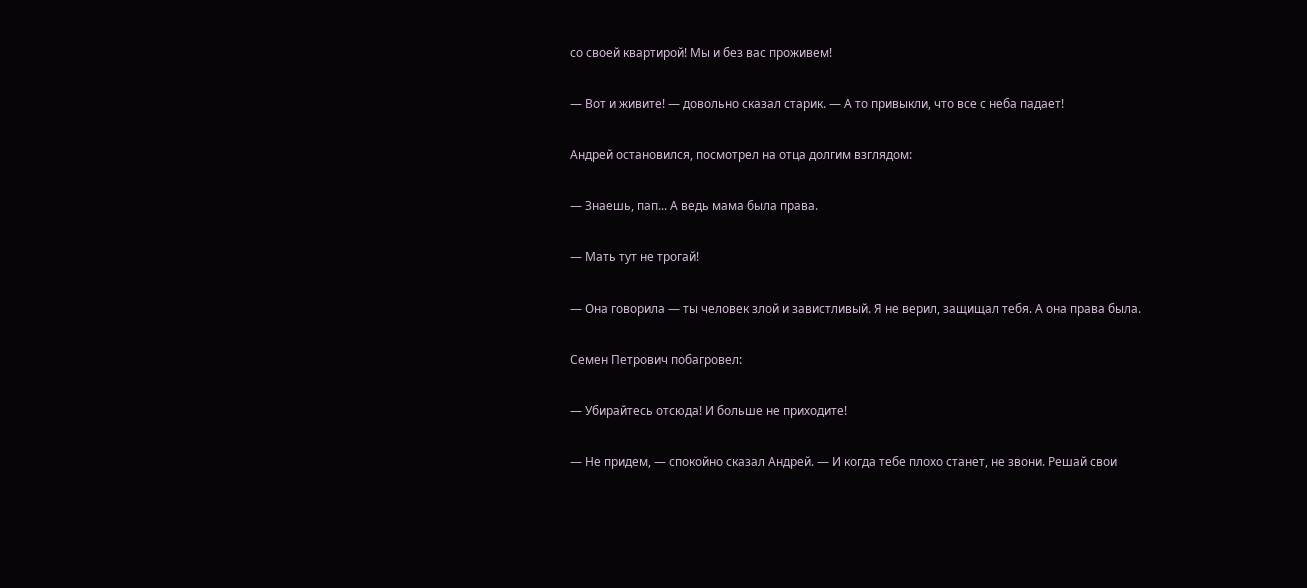со своей квартирой! Мы и без вас проживем!

— Вот и живите! — довольно сказал старик. — А то привыкли, что все с неба падает!

Андрей остановился, посмотрел на отца долгим взглядом:

— Знаешь, пап... А ведь мама была права.

— Мать тут не трогай!

— Она говорила — ты человек злой и завистливый. Я не верил, защищал тебя. А она права была.

Семен Петрович побагровел:

— Убирайтесь отсюда! И больше не приходите!

— Не придем, — спокойно сказал Андрей. — И когда тебе плохо станет, не звони. Решай свои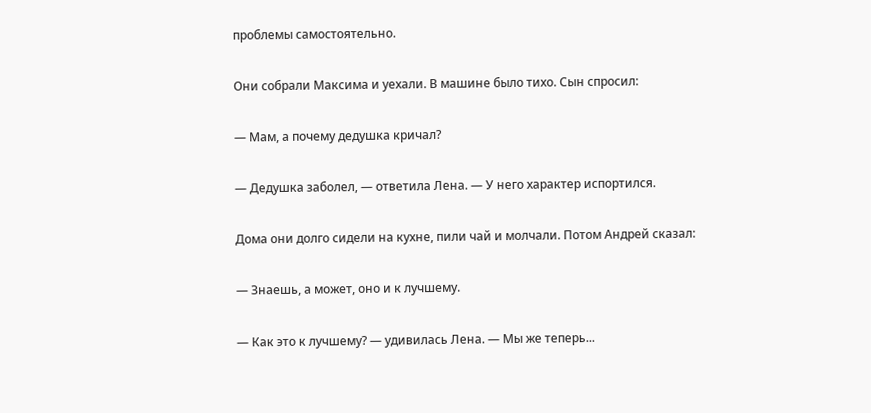проблемы самостоятельно.

Они собрали Максима и уехали. В машине было тихо. Сын спросил:

— Мам, а почему дедушка кричал?

— Дедушка заболел, — ответила Лена. — У него характер испортился.

Дома они долго сидели на кухне, пили чай и молчали. Потом Андрей сказал:

— Знаешь, а может, оно и к лучшему.

— Как это к лучшему? — удивилась Лена. — Мы же теперь...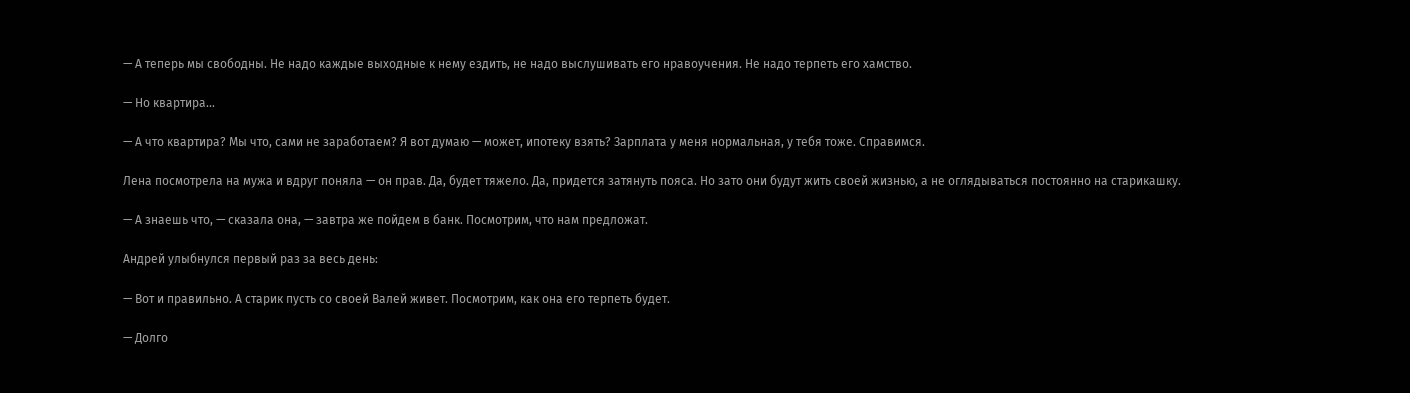— А теперь мы свободны. Не надо каждые выходные к нему ездить, не надо выслушивать его нравоучения. Не надо терпеть его хамство.

— Но квартира...

— А что квартира? Мы что, сами не заработаем? Я вот думаю — может, ипотеку взять? Зарплата у меня нормальная, у тебя тоже. Справимся.

Лена посмотрела на мужа и вдруг поняла — он прав. Да, будет тяжело. Да, придется затянуть пояса. Но зато они будут жить своей жизнью, а не оглядываться постоянно на старикашку.

— А знаешь что, — сказала она, — завтра же пойдем в банк. Посмотрим, что нам предложат.

Андрей улыбнулся первый раз за весь день:

— Вот и правильно. А старик пусть со своей Валей живет. Посмотрим, как она его терпеть будет.

— Долго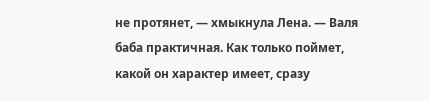не протянет, — хмыкнула Лена. — Валя баба практичная. Как только поймет, какой он характер имеет, сразу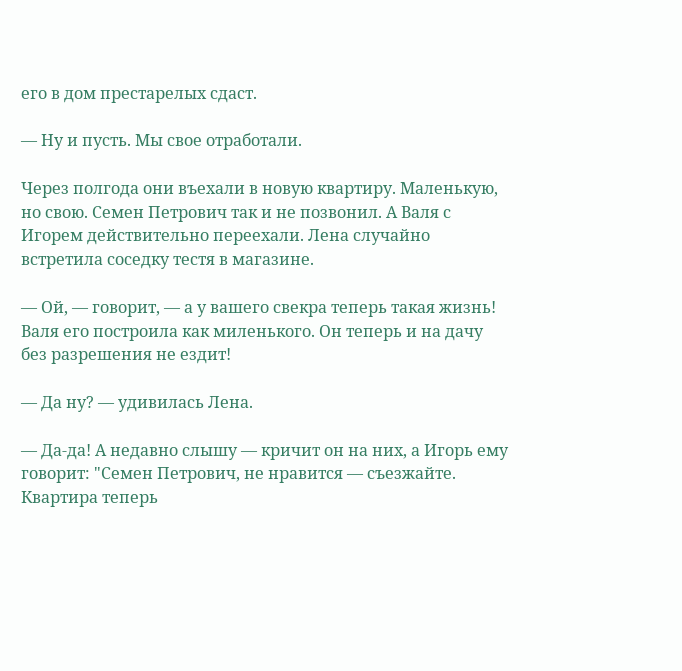его в дом престарелых сдаст.

— Ну и пусть. Мы свое отработали.

Через полгода они въехали в новую квартиру. Маленькую, но свою. Семен Петрович так и не позвонил. А Валя с Игорем действительно переехали. Лена случайно встретила соседку тестя в магазине.

— Ой, — говорит, — а у вашего свекра теперь такая жизнь! Валя его построила как миленького. Он теперь и на дачу без разрешения не ездит!

— Да ну? — удивилась Лена.

— Да-да! А недавно слышу — кричит он на них, а Игорь ему говорит: "Семен Петрович, не нравится — съезжайте. Квартира теперь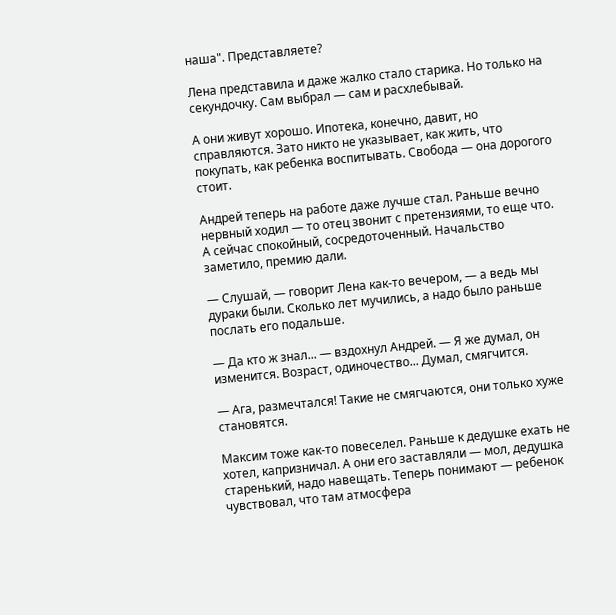наша". Представляете?

Лена представила и даже жалко стало старика. Но только на секундочку. Сам выбрал — сам и расхлебывай.

А они живут хорошо. Ипотека, конечно, давит, но справляются. Зато никто не указывает, как жить, что покупать, как ребенка воспитывать. Свобода — она дорогого стоит.

Андрей теперь на работе даже лучше стал. Раньше вечно нервный ходил — то отец звонит с претензиями, то еще что. А сейчас спокойный, сосредоточенный. Начальство заметило, премию дали.

— Слушай, — говорит Лена как-то вечером, — а ведь мы дураки были. Сколько лет мучились, а надо было раньше послать его подальше.

— Да кто ж знал... — вздохнул Андрей. — Я же думал, он изменится. Возраст, одиночество... Думал, смягчится.

— Ага, размечтался! Такие не смягчаются, они только хуже становятся.

Максим тоже как-то повеселел. Раньше к дедушке ехать не хотел, капризничал. А они его заставляли — мол, дедушка старенький, надо навещать. Теперь понимают — ребенок чувствовал, что там атмосфера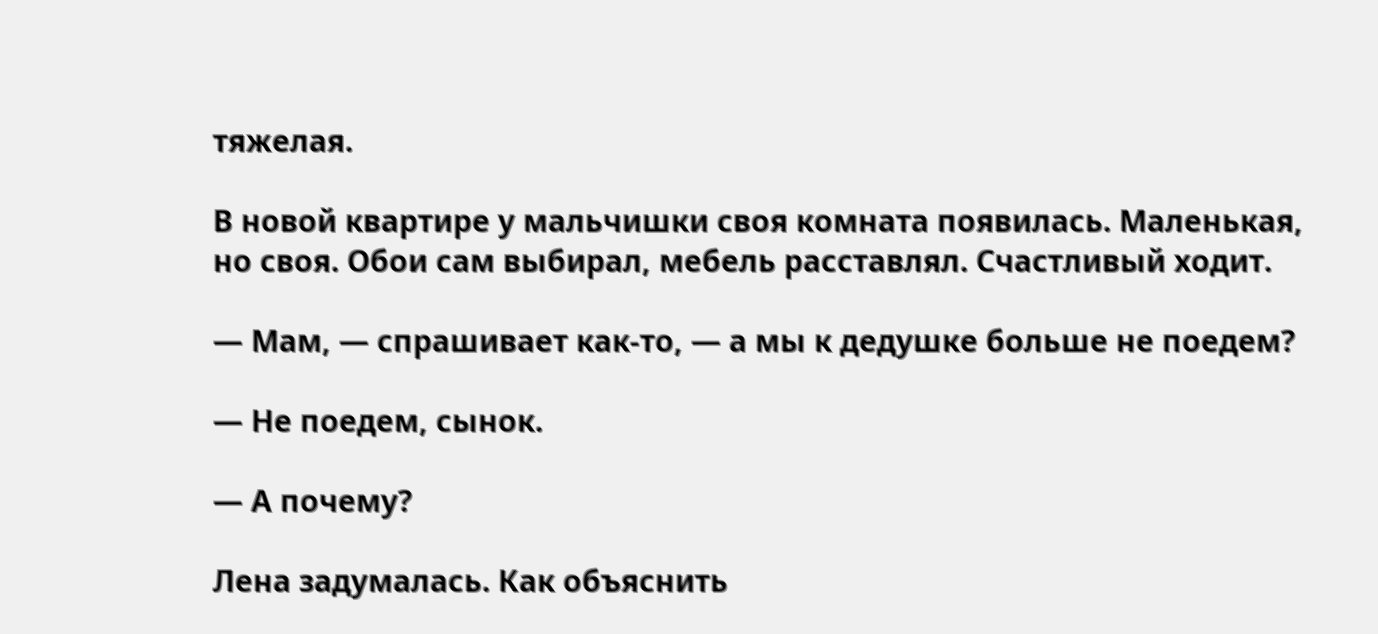тяжелая.

В новой квартире у мальчишки своя комната появилась. Маленькая, но своя. Обои сам выбирал, мебель расставлял. Счастливый ходит.

— Мам, — спрашивает как-то, — а мы к дедушке больше не поедем?

— Не поедем, сынок.

— А почему?

Лена задумалась. Как объяснить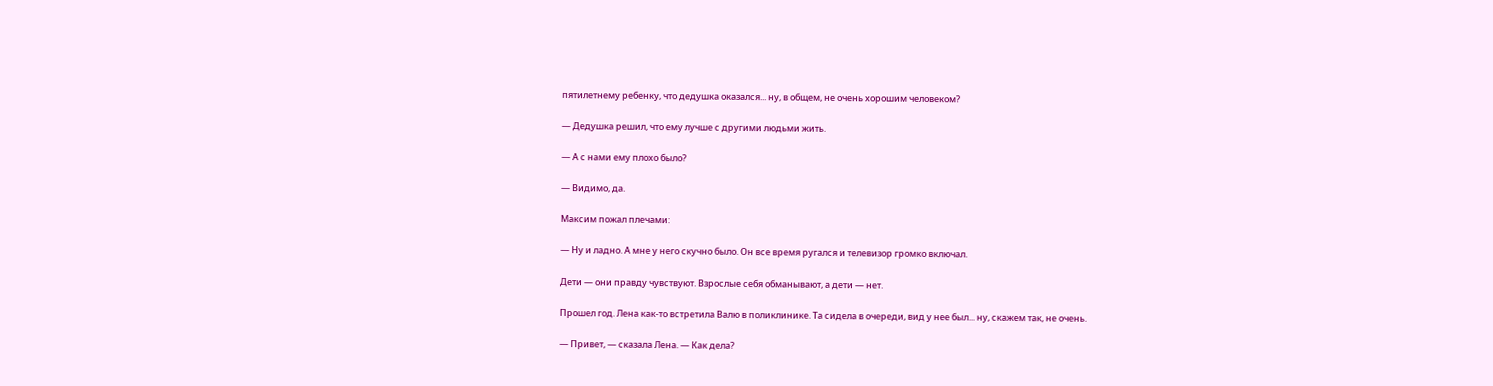пятилетнему ребенку, что дедушка оказался... ну, в общем, не очень хорошим человеком?

— Дедушка решил, что ему лучше с другими людьми жить.

— А с нами ему плохо было?

— Видимо, да.

Максим пожал плечами:

— Ну и ладно. А мне у него скучно было. Он все время ругался и телевизор громко включал.

Дети — они правду чувствуют. Взрослые себя обманывают, а дети — нет.

Прошел год. Лена как-то встретила Валю в поликлинике. Та сидела в очереди, вид у нее был... ну, скажем так, не очень.

— Привет, — сказала Лена. — Как дела?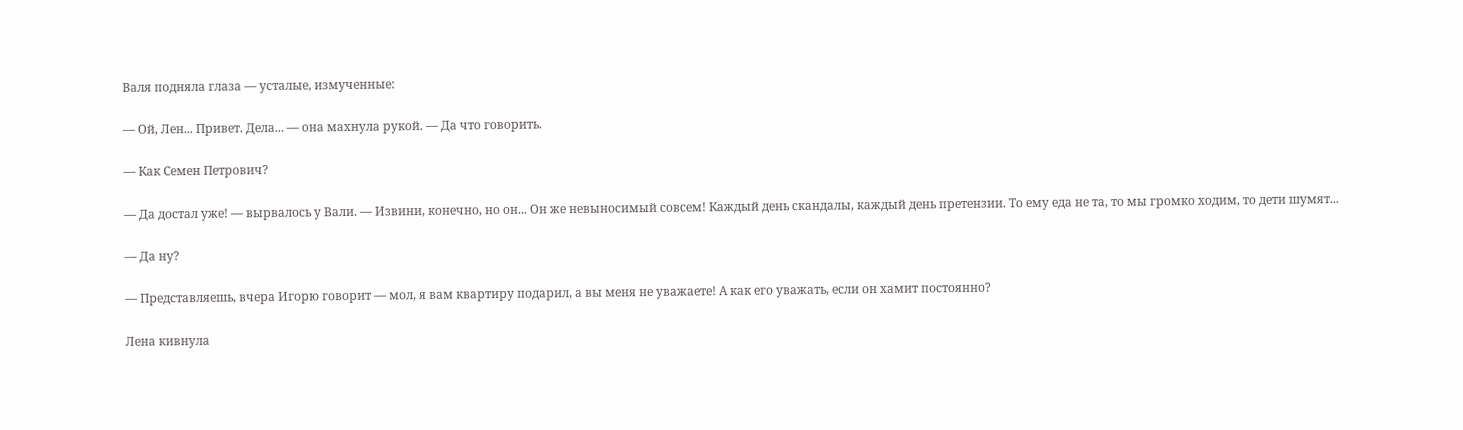Валя подняла глаза — усталые, измученные:

— Ой, Лен... Привет. Дела... — она махнула рукой. — Да что говорить.

— Как Семен Петрович?

— Да достал уже! — вырвалось у Вали. — Извини, конечно, но он... Он же невыносимый совсем! Каждый день скандалы, каждый день претензии. То ему еда не та, то мы громко ходим, то дети шумят...

— Да ну?

— Представляешь, вчера Игорю говорит — мол, я вам квартиру подарил, а вы меня не уважаете! А как его уважать, если он хамит постоянно?

Лена кивнула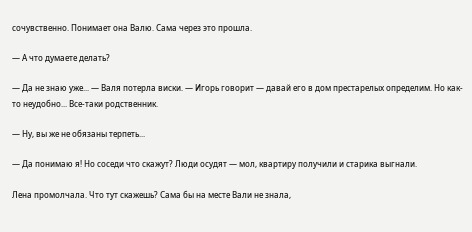сочувственно. Понимает она Валю. Сама через это прошла.

— А что думаете делать?

— Да не знаю уже... — Валя потерла виски. — Игорь говорит — давай его в дом престарелых определим. Но как-то неудобно... Все-таки родственник.

— Ну, вы же не обязаны терпеть...

— Да понимаю я! Но соседи что скажут? Люди осудят — мол, квартиру получили и старика выгнали.

Лена промолчала. Что тут скажешь? Сама бы на месте Вали не знала,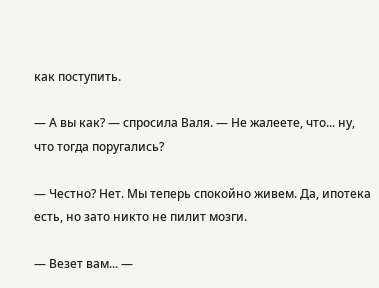как поступить.

— А вы как? — спросила Валя. — Не жалеете, что... ну, что тогда поругались?

— Честно? Нет. Мы теперь спокойно живем. Да, ипотека есть, но зато никто не пилит мозги.

— Везет вам... —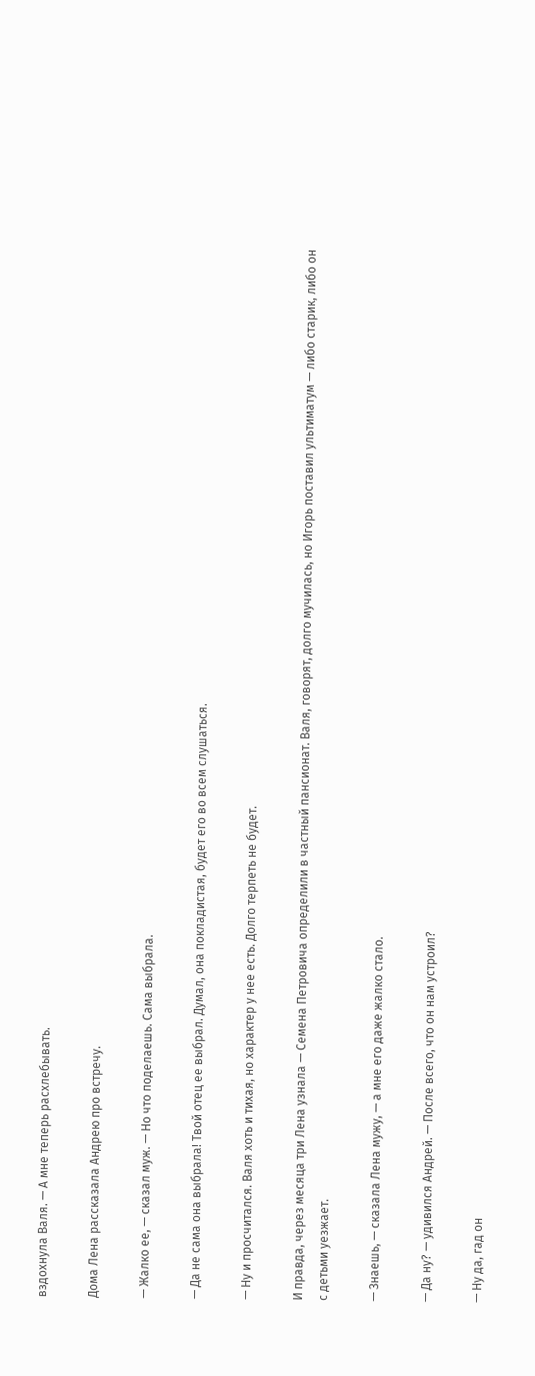вздохнула Валя. — А мне теперь расхлебывать.

Дома Лена рассказала Андрею про встречу.

— Жалко ее, — сказал муж. — Но что поделаешь. Сама выбрала.

— Да не сама она выбрала! Твой отец ее выбрал. Думал, она покладистая, будет его во всем слушаться.

— Ну и просчитался. Валя хоть и тихая, но характер у нее есть. Долго терпеть не будет.

И правда, через месяца три Лена узнала — Семена Петровича определили в частный пансионат. Валя, говорят, долго мучилась, но Игорь поставил ультиматум — либо старик, либо он с детьми уезжает.

— Знаешь, — сказала Лена мужу, — а мне его даже жалко стало.

— Да ну? — удивился Андрей. — После всего, что он нам устроил?

— Ну да, гад он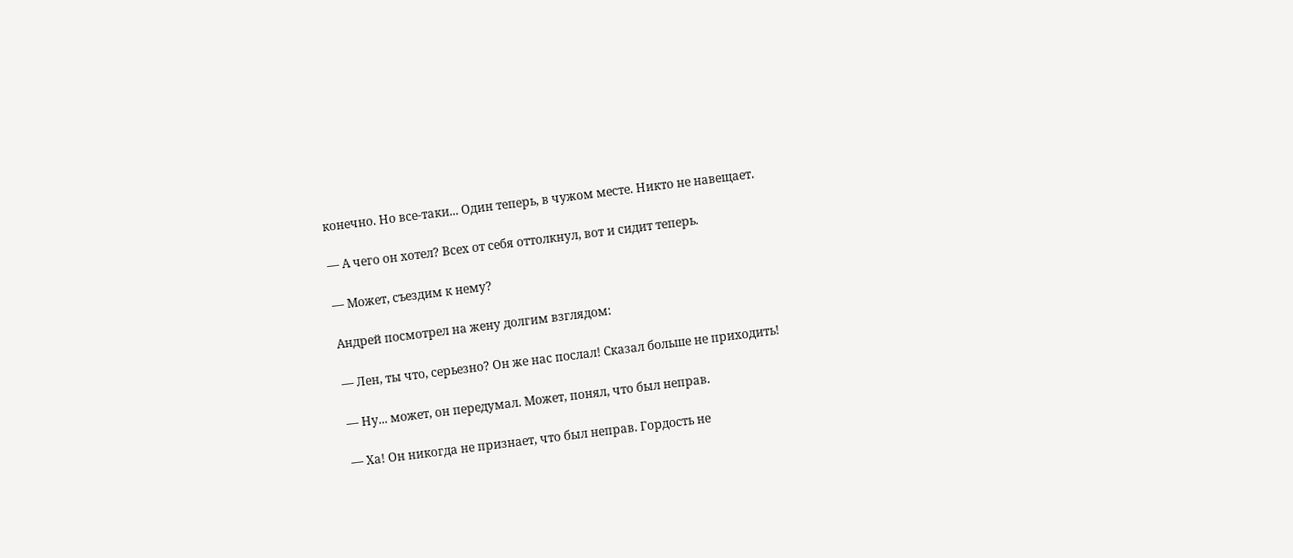конечно. Но все-таки... Один теперь, в чужом месте. Никто не навещает.

— А чего он хотел? Всех от себя оттолкнул, вот и сидит теперь.

— Может, съездим к нему?

Андрей посмотрел на жену долгим взглядом:

— Лен, ты что, серьезно? Он же нас послал! Сказал больше не приходить!

— Ну... может, он передумал. Может, понял, что был неправ.

— Ха! Он никогда не признает, что был неправ. Гордость не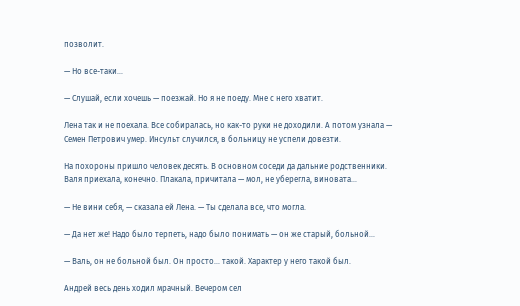позволит.

— Но все-таки...

— Слушай, если хочешь — поезжай. Но я не поеду. Мне с него хватит.

Лена так и не поехала. Все собиралась, но как-то руки не доходили. А потом узнала — Семен Петрович умер. Инсульт случился, в больницу не успели довезти.

На похороны пришло человек десять. В основном соседи да дальние родственники. Валя приехала, конечно. Плакала, причитала — мол, не уберегла, виновата...

— Не вини себя, — сказала ей Лена. — Ты сделала все, что могла.

— Да нет же! Надо было терпеть, надо было понимать — он же старый, больной...

— Валь, он не больной был. Он просто... такой. Характер у него такой был.

Андрей весь день ходил мрачный. Вечером сел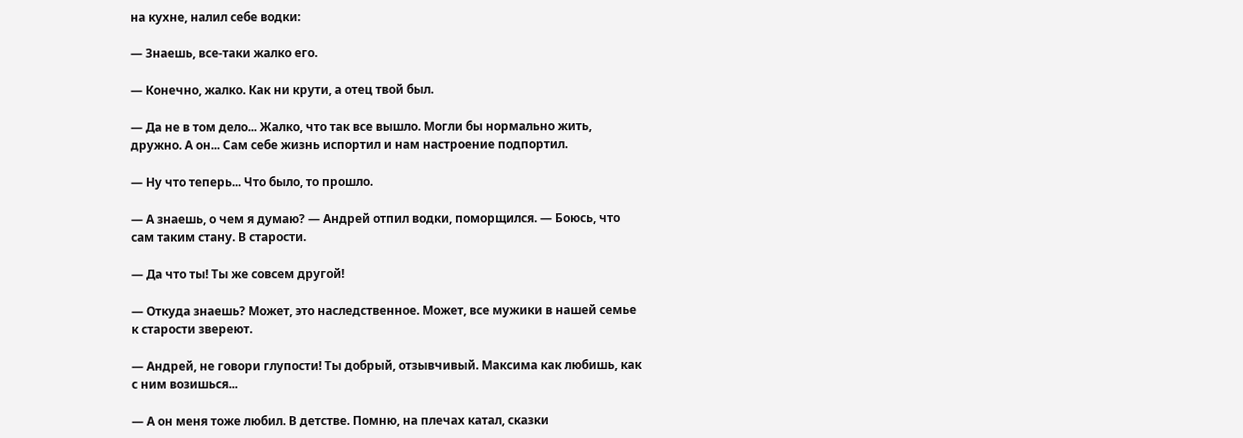на кухне, налил себе водки:

— Знаешь, все-таки жалко его.

— Конечно, жалко. Как ни крути, а отец твой был.

— Да не в том дело... Жалко, что так все вышло. Могли бы нормально жить, дружно. А он... Сам себе жизнь испортил и нам настроение подпортил.

— Ну что теперь... Что было, то прошло.

— А знаешь, о чем я думаю? — Андрей отпил водки, поморщился. — Боюсь, что сам таким стану. В старости.

— Да что ты! Ты же совсем другой!

— Откуда знаешь? Может, это наследственное. Может, все мужики в нашей семье к старости звереют.

— Андрей, не говори глупости! Ты добрый, отзывчивый. Максима как любишь, как с ним возишься...

— А он меня тоже любил. В детстве. Помню, на плечах катал, сказки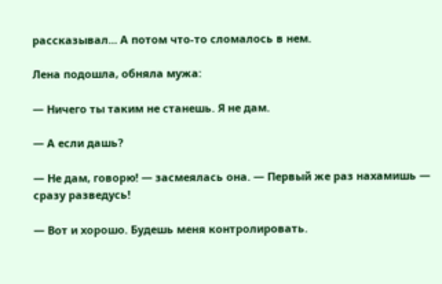рассказывал... А потом что-то сломалось в нем.

Лена подошла, обняла мужа:

— Ничего ты таким не станешь. Я не дам.

— А если дашь?

— Не дам, говорю! — засмеялась она. — Первый же раз нахамишь — сразу разведусь!

— Вот и хорошо. Будешь меня контролировать.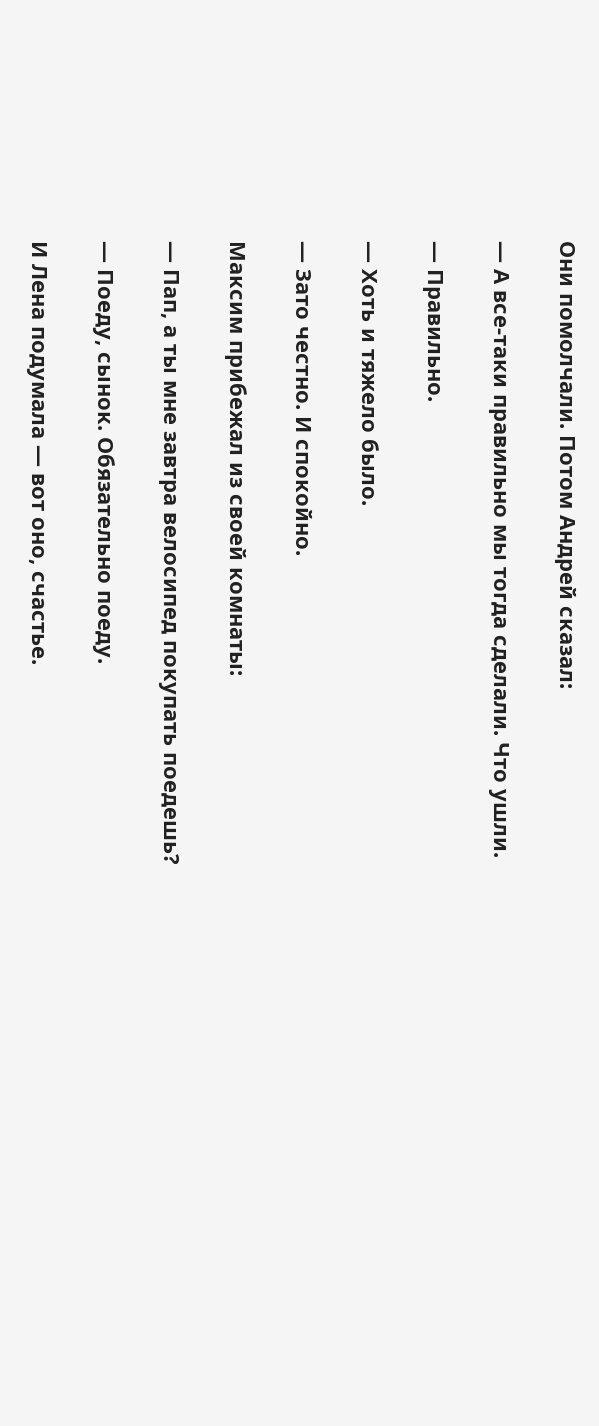Они помолчали. Потом Андрей сказал:

— А все-таки правильно мы тогда сделали. Что ушли.

— Правильно.

— Хоть и тяжело было.

— Зато честно. И спокойно.

Максим прибежал из своей комнаты:

— Пап, а ты мне завтра велосипед покупать поедешь?

— Поеду, сынок. Обязательно поеду.

И Лена подумала — вот оно, счастье.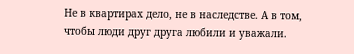Не в квартирах дело, не в наследстве. А в том, чтобы люди друг друга любили и уважали.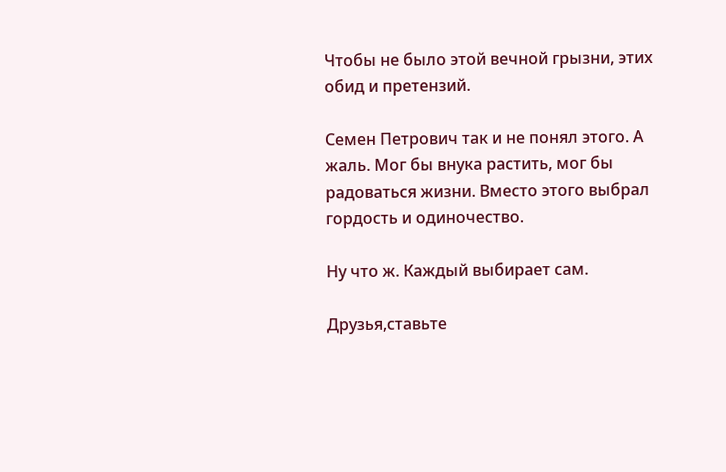Чтобы не было этой вечной грызни, этих обид и претензий.

Семен Петрович так и не понял этого. А жаль. Мог бы внука растить, мог бы радоваться жизни. Вместо этого выбрал гордость и одиночество.

Ну что ж. Каждый выбирает сам.

Друзья,ставьте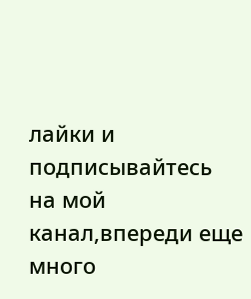лайки и подписывайтесь на мой канал,впереди еще много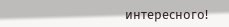интересного!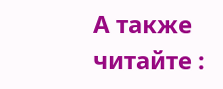А также читайте :